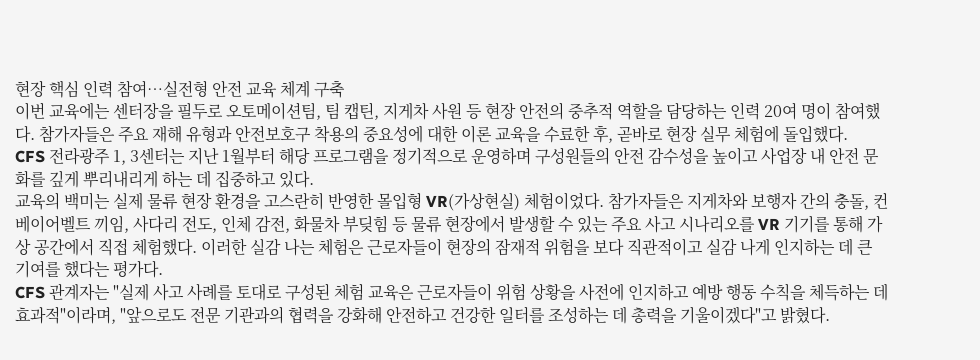현장 핵심 인력 참여…실전형 안전 교육 체계 구축
이번 교육에는 센터장을 필두로 오토메이션팀, 팀 캡틴, 지게차 사원 등 현장 안전의 중추적 역할을 담당하는 인력 20여 명이 참여했다. 참가자들은 주요 재해 유형과 안전보호구 착용의 중요성에 대한 이론 교육을 수료한 후, 곧바로 현장 실무 체험에 돌입했다.
CFS 전라광주 1, 3센터는 지난 1월부터 해당 프로그램을 정기적으로 운영하며 구성원들의 안전 감수성을 높이고 사업장 내 안전 문화를 깊게 뿌리내리게 하는 데 집중하고 있다.
교육의 백미는 실제 물류 현장 환경을 고스란히 반영한 몰입형 VR(가상현실) 체험이었다. 참가자들은 지게차와 보행자 간의 충돌, 컨베이어벨트 끼임, 사다리 전도, 인체 감전, 화물차 부딪힘 등 물류 현장에서 발생할 수 있는 주요 사고 시나리오를 VR 기기를 통해 가상 공간에서 직접 체험했다. 이러한 실감 나는 체험은 근로자들이 현장의 잠재적 위험을 보다 직관적이고 실감 나게 인지하는 데 큰 기여를 했다는 평가다.
CFS 관계자는 "실제 사고 사례를 토대로 구성된 체험 교육은 근로자들이 위험 상황을 사전에 인지하고 예방 행동 수칙을 체득하는 데 효과적"이라며, "앞으로도 전문 기관과의 협력을 강화해 안전하고 건강한 일터를 조성하는 데 총력을 기울이겠다"고 밝혔다.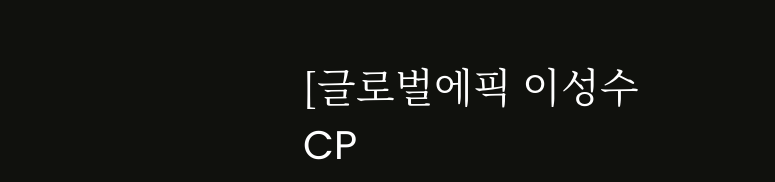[글로벌에픽 이성수 CP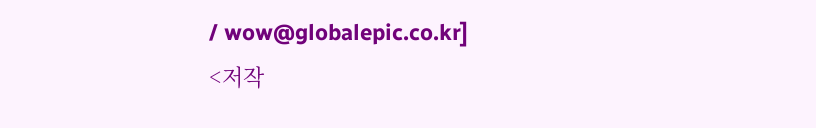/ wow@globalepic.co.kr]
<저작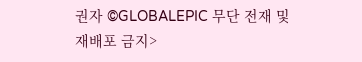권자 ©GLOBALEPIC 무단 전재 및 재배포 금지>